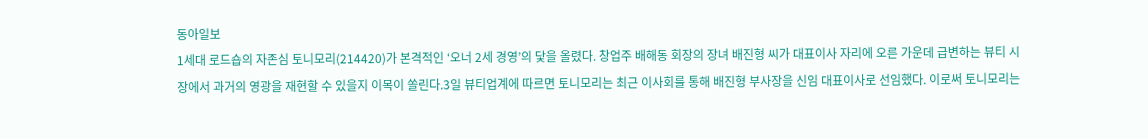동아일보
1세대 로드숍의 자존심 토니모리(214420)가 본격적인 ‘오너 2세 경영’의 닻을 올렸다. 창업주 배해동 회장의 장녀 배진형 씨가 대표이사 자리에 오른 가운데 급변하는 뷰티 시장에서 과거의 영광을 재현할 수 있을지 이목이 쏠린다.3일 뷰티업계에 따르면 토니모리는 최근 이사회를 통해 배진형 부사장을 신임 대표이사로 선임했다. 이로써 토니모리는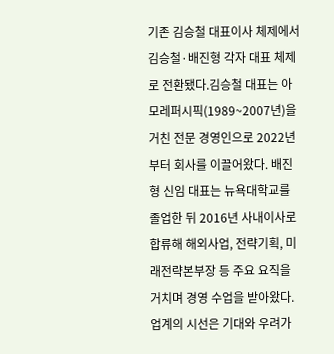기존 김승철 대표이사 체제에서 김승철·배진형 각자 대표 체제로 전환됐다.김승철 대표는 아모레퍼시픽(1989~2007년)을 거친 전문 경영인으로 2022년부터 회사를 이끌어왔다. 배진형 신임 대표는 뉴욕대학교를 졸업한 뒤 2016년 사내이사로 합류해 해외사업, 전략기획, 미래전략본부장 등 주요 요직을 거치며 경영 수업을 받아왔다.업계의 시선은 기대와 우려가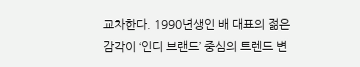교차한다. 1990년생인 배 대표의 젊은 감각이 ‘인디 브랜드’ 중심의 트렌드 변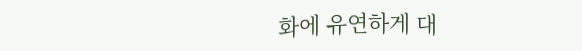화에 유연하게 대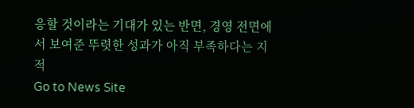응할 것이라는 기대가 있는 반면, 경영 전면에서 보여준 뚜렷한 성과가 아직 부족하다는 지적
Go to News Site